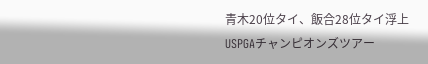青木20位タイ、飯合28位タイ浮上
USPGAチャンピオンズツアー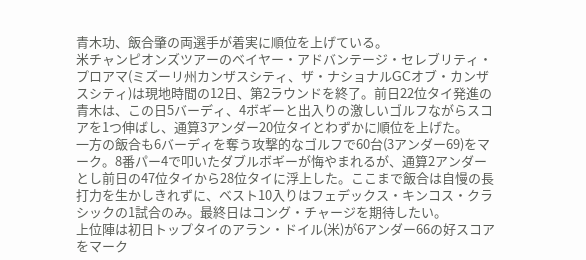青木功、飯合肇の両選手が着実に順位を上げている。
米チャンピオンズツアーのベイヤー・アドバンテージ・セレブリティ・プロアマ(ミズーリ州カンザスシティ、ザ・ナショナルGCオブ・カンザスシティ)は現地時間の12日、第2ラウンドを終了。前日22位タイ発進の青木は、この日5バーディ、4ボギーと出入りの激しいゴルフながらスコアを1つ伸ばし、通算3アンダー20位タイとわずかに順位を上げた。
一方の飯合も6バーディを奪う攻撃的なゴルフで60台(3アンダー69)をマーク。8番パー4で叩いたダブルボギーが悔やまれるが、通算2アンダーとし前日の47位タイから28位タイに浮上した。ここまで飯合は自慢の長打力を生かしきれずに、ベスト10入りはフェデックス・キンコス・クラシックの1試合のみ。最終日はコング・チャージを期待したい。
上位陣は初日トップタイのアラン・ドイル(米)が6アンダー66の好スコアをマーク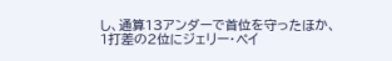し、通算13アンダーで首位を守ったほか、1打差の2位にジェリー・ペイ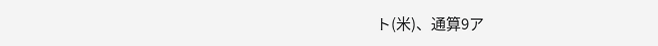ト(米)、通算9ア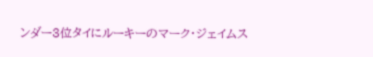ンダー3位タイにルーキーのマーク・ジェイムス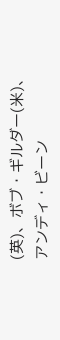(英)、ボブ・ギルダー(米)、アンディ・ビーン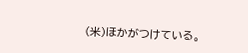(米)ほかがつけている。